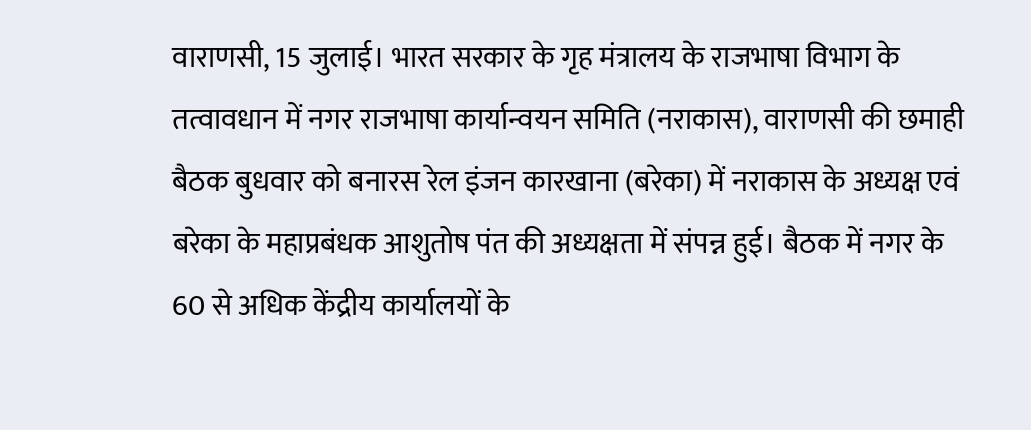वाराणसी, 15 जुलाई। भारत सरकार के गृह मंत्रालय के राजभाषा विभाग के तत्वावधान में नगर राजभाषा कार्यान्वयन समिति (नराकास), वाराणसी की छमाही बैठक बुधवार को बनारस रेल इंजन कारखाना (बरेका) में नराकास के अध्यक्ष एवं बरेका के महाप्रबंधक आशुतोष पंत की अध्यक्षता में संपन्न हुई। बैठक में नगर के 60 से अधिक केंद्रीय कार्यालयों के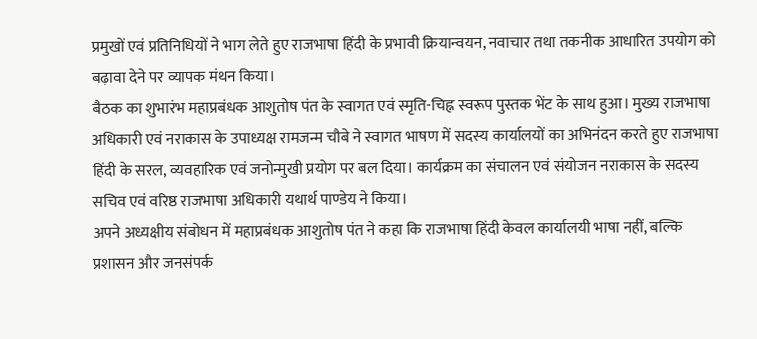प्रमुखों एवं प्रतिनिधियों ने भाग लेते हुए राजभाषा हिंदी के प्रभावी क्रियान्वयन, नवाचार तथा तकनीक आधारित उपयोग को बढ़ावा देने पर व्यापक मंथन किया।
बैठक का शुभारंभ महाप्रबंधक आशुतोष पंत के स्वागत एवं स्मृति-चिह्न स्वरूप पुस्तक भेंट के साथ हुआ। मुख्य राजभाषा अधिकारी एवं नराकास के उपाध्यक्ष रामजन्म चौबे ने स्वागत भाषण में सदस्य कार्यालयों का अभिनंदन करते हुए राजभाषा हिंदी के सरल, व्यवहारिक एवं जनोन्मुखी प्रयोग पर बल दिया। कार्यक्रम का संचालन एवं संयोजन नराकास के सदस्य सचिव एवं वरिष्ठ राजभाषा अधिकारी यथार्थ पाण्डेय ने किया।
अपने अध्यक्षीय संबोधन में महाप्रबंधक आशुतोष पंत ने कहा कि राजभाषा हिंदी केवल कार्यालयी भाषा नहीं, बल्कि प्रशासन और जनसंपर्क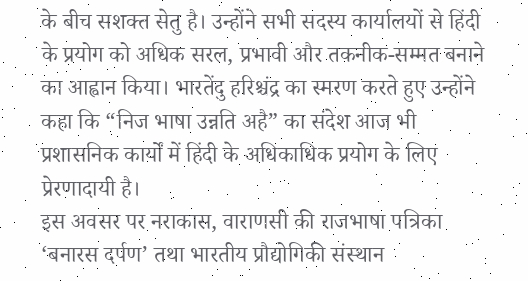के बीच सशक्त सेतु है। उन्होंने सभी सदस्य कार्यालयों से हिंदी के प्रयोग को अधिक सरल, प्रभावी और तकनीक-सम्मत बनाने का आह्वान किया। भारतेंदु हरिश्चंद्र का स्मरण करते हुए उन्होंने कहा कि “निज भाषा उन्नति अहै” का संदेश आज भी प्रशासनिक कार्यों में हिंदी के अधिकाधिक प्रयोग के लिए प्रेरणादायी है।
इस अवसर पर नराकास, वाराणसी की राजभाषा पत्रिका ‘बनारस दर्पण’ तथा भारतीय प्रौद्योगिकी संस्थान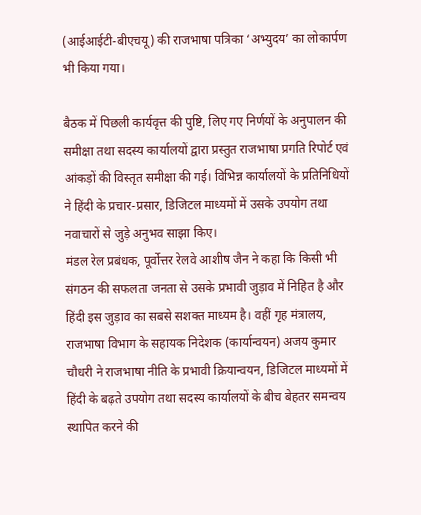(आईआईटी-बीएचयू) की राजभाषा पत्रिका ‘अभ्युदय’ का लोकार्पण भी किया गया।

बैठक में पिछली कार्यवृत्त की पुष्टि, लिए गए निर्णयों के अनुपालन की समीक्षा तथा सदस्य कार्यालयों द्वारा प्रस्तुत राजभाषा प्रगति रिपोर्ट एवं आंकड़ों की विस्तृत समीक्षा की गई। विभिन्न कार्यालयों के प्रतिनिधियों ने हिंदी के प्रचार-प्रसार, डिजिटल माध्यमों में उसके उपयोग तथा नवाचारों से जुड़े अनुभव साझा किए।
मंडल रेल प्रबंधक, पूर्वोत्तर रेलवे आशीष जैन ने कहा कि किसी भी संगठन की सफलता जनता से उसके प्रभावी जुड़ाव में निहित है और हिंदी इस जुड़ाव का सबसे सशक्त माध्यम है। वहीं गृह मंत्रालय, राजभाषा विभाग के सहायक निदेशक (कार्यान्वयन) अजय कुमार चौधरी ने राजभाषा नीति के प्रभावी क्रियान्वयन, डिजिटल माध्यमों में हिंदी के बढ़ते उपयोग तथा सदस्य कार्यालयों के बीच बेहतर समन्वय स्थापित करने की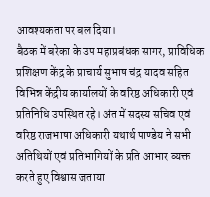आवश्यकता पर बल दिया।
बैठक में बरेका के उप महाप्रबंधक सागर, प्राविधिक प्रशिक्षण केंद्र के प्राचार्य सुभाष चंद्र यादव सहित विभिन्न केंद्रीय कार्यालयों के वरिष्ठ अधिकारी एवं प्रतिनिधि उपस्थित रहे। अंत में सदस्य सचिव एवं वरिष्ठ राजभाषा अधिकारी यथार्थ पाण्डेय ने सभी अतिथियों एवं प्रतिभागियों के प्रति आभार व्यक्त करते हुए विश्वास जताया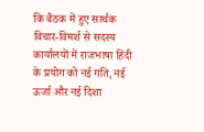कि बैठक में हुए सार्थक विचार-विमर्श से सदस्य कार्यालयों में राजभाषा हिंदी के प्रयोग को नई गति, नई ऊर्जा और नई दिशा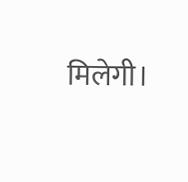मिलेगी।